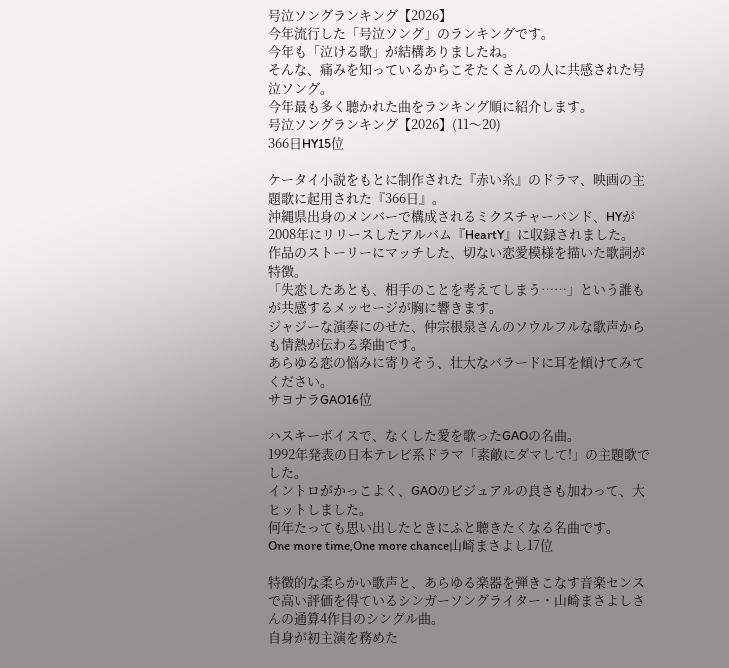号泣ソングランキング【2026】
今年流行した「号泣ソング」のランキングです。
今年も「泣ける歌」が結構ありましたね。
そんな、痛みを知っているからこそたくさんの人に共感された号泣ソング。
今年最も多く聴かれた曲をランキング順に紹介します。
号泣ソングランキング【2026】(11〜20)
366日HY15位

ケータイ小説をもとに制作された『赤い糸』のドラマ、映画の主題歌に起用された『366日』。
沖縄県出身のメンバーで構成されるミクスチャーバンド、HYが2008年にリリースしたアルバム『HeartY』に収録されました。
作品のストーリーにマッチした、切ない恋愛模様を描いた歌詞が特徴。
「失恋したあとも、相手のことを考えてしまう……」という誰もが共感するメッセージが胸に響きます。
ジャジーな演奏にのせた、仲宗根泉さんのソウルフルな歌声からも情熱が伝わる楽曲です。
あらゆる恋の悩みに寄りそう、壮大なバラードに耳を傾けてみてください。
サヨナラGAO16位

ハスキーボイスで、なくした愛を歌ったGAOの名曲。
1992年発表の日本テレビ系ドラマ「素敵にダマして!」の主題歌でした。
イントロがかっこよく、GAOのビジュアルの良さも加わって、大ヒットしました。
何年たっても思い出したときにふと聴きたくなる名曲です。
One more time,One more chance山崎まさよし17位

特徴的な柔らかい歌声と、あらゆる楽器を弾きこなす音楽センスで高い評価を得ているシンガーソングライター・山崎まさよしさんの通算4作目のシングル曲。
自身が初主演を務めた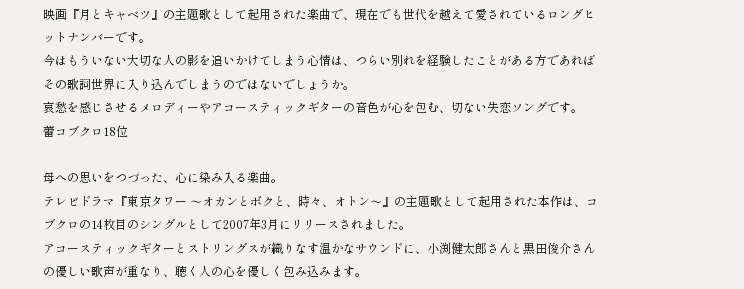映画『月とキャベツ』の主題歌として起用された楽曲で、現在でも世代を越えて愛されているロングヒットナンバーです。
今はもういない大切な人の影を追いかけてしまう心情は、つらい別れを経験したことがある方であればその歌詞世界に入り込んでしまうのではないでしょうか。
哀愁を感じさせるメロディーやアコースティックギターの音色が心を包む、切ない失恋ソングです。
蕾コブクロ18位

母への思いをつづった、心に染み入る楽曲。
テレビドラマ『東京タワー 〜オカンとボクと、時々、オトン〜』の主題歌として起用された本作は、コブクロの14枚目のシングルとして2007年3月にリリースされました。
アコースティックギターとストリングスが織りなす温かなサウンドに、小渕健太郎さんと黒田俊介さんの優しい歌声が重なり、聴く人の心を優しく包み込みます。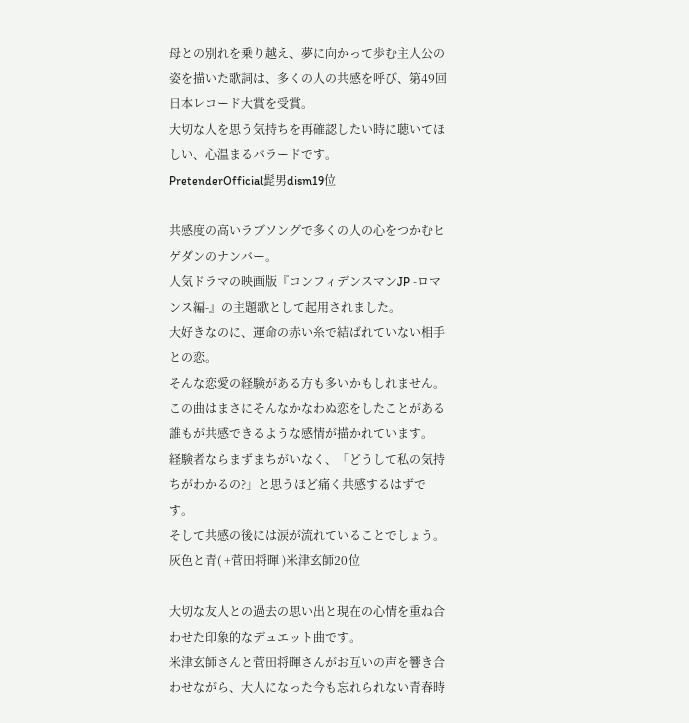母との別れを乗り越え、夢に向かって歩む主人公の姿を描いた歌詞は、多くの人の共感を呼び、第49回日本レコード大賞を受賞。
大切な人を思う気持ちを再確認したい時に聴いてほしい、心温まるバラードです。
PretenderOfficial髭男dism19位

共感度の高いラブソングで多くの人の心をつかむヒゲダンのナンバー。
人気ドラマの映画版『コンフィデンスマンJP -ロマンス編-』の主題歌として起用されました。
大好きなのに、運命の赤い糸で結ばれていない相手との恋。
そんな恋愛の経験がある方も多いかもしれません。
この曲はまさにそんなかなわぬ恋をしたことがある誰もが共感できるような感情が描かれています。
経験者ならまずまちがいなく、「どうして私の気持ちがわかるの?」と思うほど痛く共感するはずです。
そして共感の後には涙が流れていることでしょう。
灰色と青( +菅田将暉 )米津玄師20位

大切な友人との過去の思い出と現在の心情を重ね合わせた印象的なデュエット曲です。
米津玄師さんと菅田将暉さんがお互いの声を響き合わせながら、大人になった今も忘れられない青春時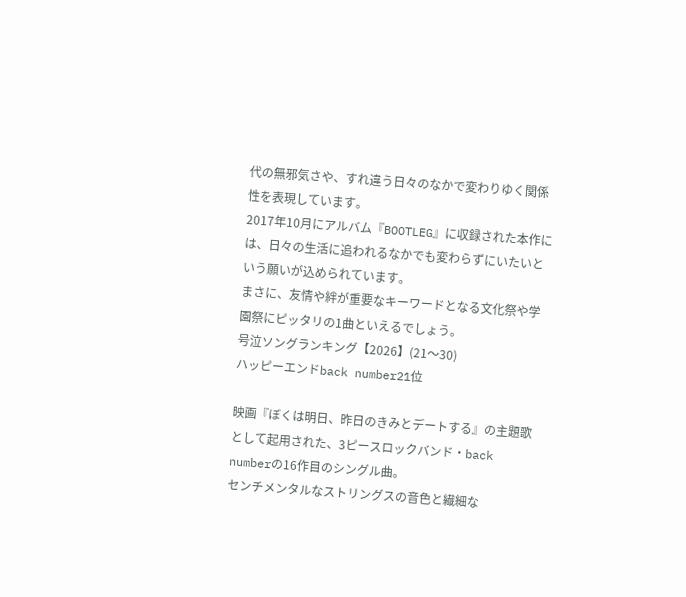代の無邪気さや、すれ違う日々のなかで変わりゆく関係性を表現しています。
2017年10月にアルバム『BOOTLEG』に収録された本作には、日々の生活に追われるなかでも変わらずにいたいという願いが込められています。
まさに、友情や絆が重要なキーワードとなる文化祭や学園祭にピッタリの1曲といえるでしょう。
号泣ソングランキング【2026】(21〜30)
ハッピーエンドback number21位

映画『ぼくは明日、昨日のきみとデートする』の主題歌として起用された、3ピースロックバンド・back numberの16作目のシングル曲。
センチメンタルなストリングスの音色と繊細な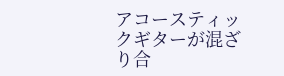アコースティックギターが混ざり合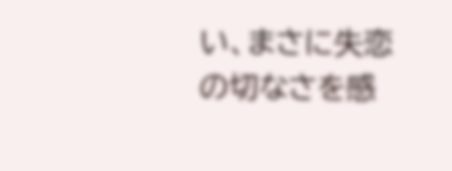い、まさに失恋の切なさを感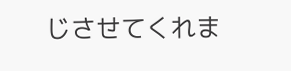じさせてくれま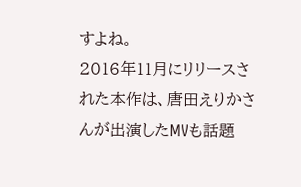すよね。
2016年11月にリリースされた本作は、唐田えりかさんが出演したMVも話題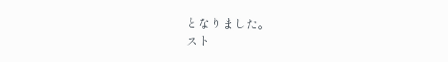となりました。
スト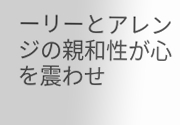ーリーとアレンジの親和性が心を震わせ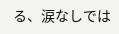る、涙なしでは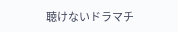聴けないドラマチ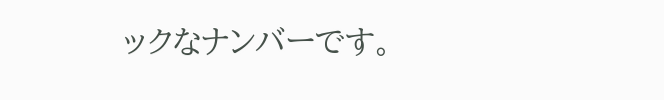ックなナンバーです。